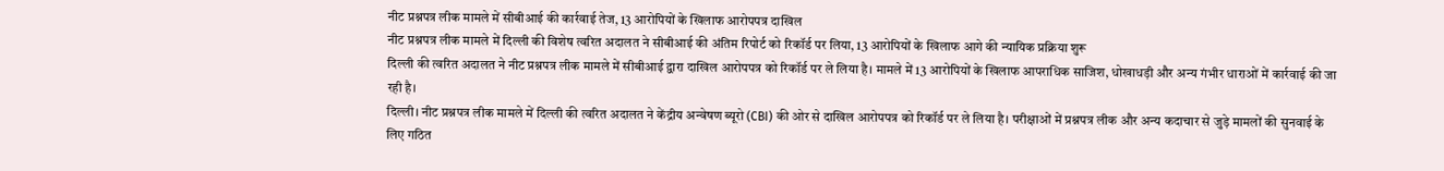नीट प्रश्नपत्र लीक मामले में सीबीआई की कार्रवाई तेज, 13 आरोपियों के खिलाफ आरोपपत्र दाखिल
नीट प्रश्नपत्र लीक मामले में दिल्ली की विशेष त्वरित अदालत ने सीबीआई की अंतिम रिपोर्ट को रिकॉर्ड पर लिया, 13 आरोपियों के खिलाफ आगे की न्यायिक प्रक्रिया शुरू
दिल्ली की त्वरित अदालत ने नीट प्रश्नपत्र लीक मामले में सीबीआई द्वारा दाखिल आरोपपत्र को रिकॉर्ड पर ले लिया है। मामले में 13 आरोपियों के खिलाफ आपराधिक साजिश, धोखाधड़ी और अन्य गंभीर धाराओं में कार्रवाई की जा रही है।
दिल्ली। नीट प्रश्नपत्र लीक मामले में दिल्ली की त्वरित अदालत ने केंद्रीय अन्वेषण ब्यूरो (CBI) की ओर से दाखिल आरोपपत्र को रिकॉर्ड पर ले लिया है। परीक्षाओं में प्रश्नपत्र लीक और अन्य कदाचार से जुड़े मामलों की सुनवाई के लिए गठित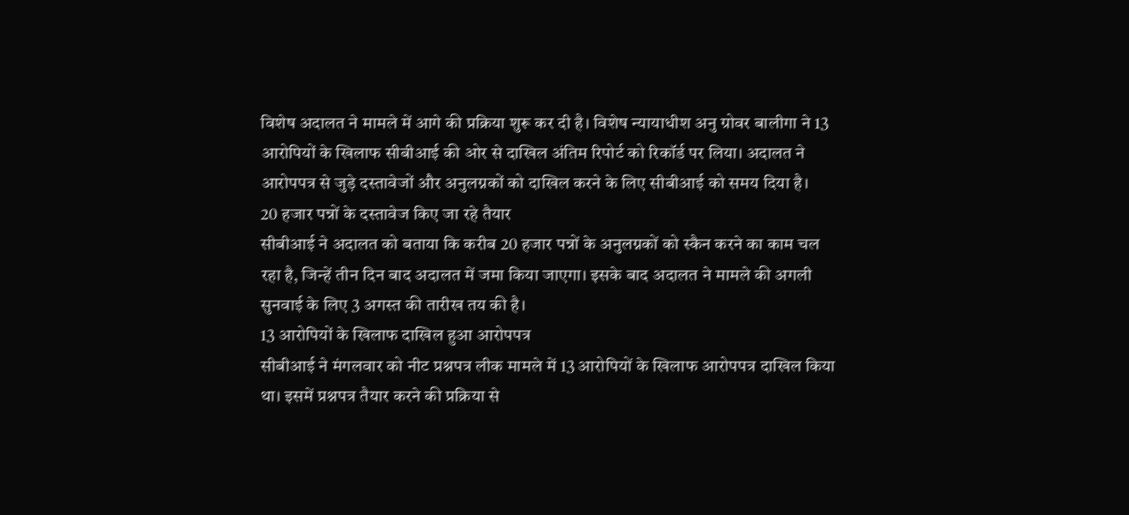विशेष अदालत ने मामले में आगे की प्रक्रिया शुरू कर दी है। विशेष न्यायाधीश अनु ग्रोवर बालीगा ने 13 आरोपियों के खिलाफ सीबीआई की ओर से दाखिल अंतिम रिपोर्ट को रिकॉर्ड पर लिया। अदालत ने आरोपपत्र से जुड़े दस्तावेजों और अनुलग्नकों को दाखिल करने के लिए सीबीआई को समय दिया है।
20 हजार पन्नों के दस्तावेज किए जा रहे तैयार
सीबीआई ने अदालत को बताया कि करीब 20 हजार पन्नों के अनुलग्नकों को स्कैन करने का काम चल रहा है, जिन्हें तीन दिन बाद अदालत में जमा किया जाएगा। इसके बाद अदालत ने मामले की अगली सुनवाई के लिए 3 अगस्त की तारीख तय की है।
13 आरोपियों के खिलाफ दाखिल हुआ आरोपपत्र
सीबीआई ने मंगलवार को नीट प्रश्नपत्र लीक मामले में 13 आरोपियों के खिलाफ आरोपपत्र दाखिल किया था। इसमें प्रश्नपत्र तैयार करने की प्रक्रिया से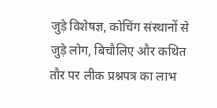जुड़े विशेषज्ञ, कोचिंग संस्थानों से जुड़े लोग, बिचौलिए और कथित तौर पर लीक प्रश्नपत्र का लाभ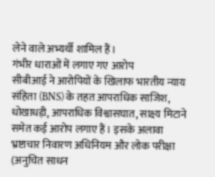लेने वाले अभ्यर्थी शामिल हैं।
गंभीर धाराओं में लगाए गए आरोप
सीबीआई ने आरोपियों के खिलाफ भारतीय न्याय संहिता (BNS) के तहत आपराधिक साजिश, धोखाधड़ी, आपराधिक विश्वासघात, साक्ष्य मिटाने समेत कई आरोप लगाए हैं। इसके अलावा भ्रष्टाचार निवारण अधिनियम और लोक परीक्षा (अनुचित साधन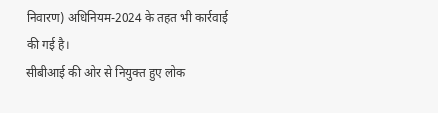निवारण) अधिनियम-2024 के तहत भी कार्रवाई की गई है।
सीबीआई की ओर से नियुक्त हुए लोक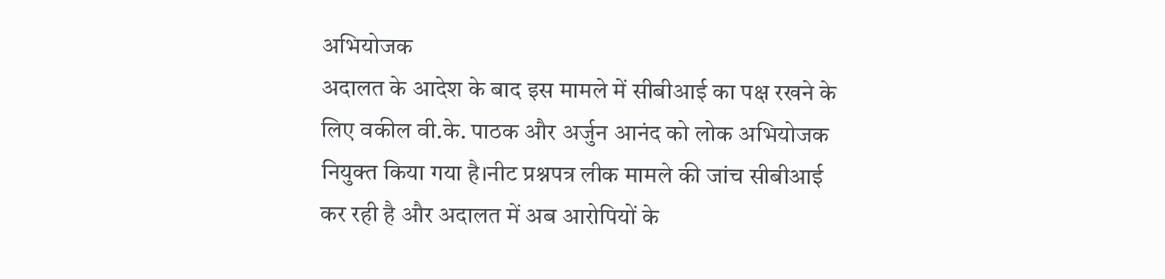अभियोजक
अदालत के आदेश के बाद इस मामले में सीबीआई का पक्ष रखने के लिए वकील वी.के. पाठक और अर्जुन आनंद को लोक अभियोजक नियुक्त किया गया है।नीट प्रश्नपत्र लीक मामले की जांच सीबीआई कर रही है और अदालत में अब आरोपियों के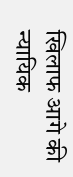खिलाफ आगे की न्यायिक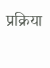प्रक्रिया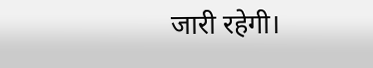जारी रहेगी।